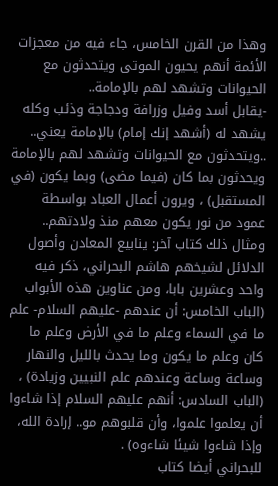وهذا من القرن الخامس، جاء فيه من معجزات الأئمة أنهم يحيون الموتى ويتحدثون مع الحيوانات وتشهد لهم بالإمامة..
-يقابل أسد وفيل وزرافة ودجاجة وذئب وكله يشهد له (أشهد إنك إمام) بالإمامة يعني..
..ويتحدثون مع الحيوانات وتشهد لهم بالإمامة ويحدثون بما كان (فيما مضى) وبما يكون (في المستقبل) ، ويرون أعمال العباد بواسطة عمود من نور يكون معهم منذ ولادتهم.. ومثال ذلك كتاب آخر: ينابيع المعادن وأصول الدلائل لشيخهم هاشم البحراني، ذكر فيه واحد وعشرين بابا، ومن عناوين هذه الأبواب (الباب الخامس: أن عندهم -عليهم السلام- علم ما في السماء وعلم ما في الأرض وعلم ما كان وعلم ما يكون وما يحدث بالليل والنهار وساعة وساعة وعندهم علم النبيين وزيادة) ، (الباب السادس: أنهم عليهم السلام إذا شاءوا أن يعلموا علموا، وأن قلبوهم مو.. إرادة الله، وإذا شاءوا شيئا شاءوه) .
للبحراني أيضا كتاب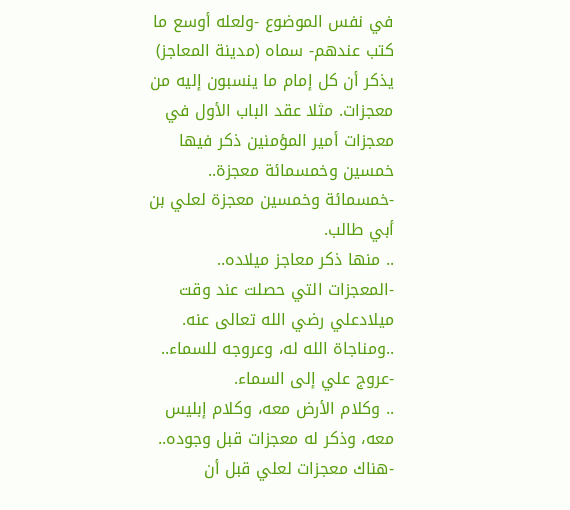في نفس الموضوع -ولعله أوسع ما كتب عندهم- سماه (مدينة المعاجز) يذكر أن كل إمام ما ينسبون إليه من معجزات. مثلا عقد الباب الأول في معجزات أمير المؤمنين ذكر فيها خمسين وخمسمائة معجزة..
-خمسمائة وخمسين معجزة لعلي بن أبي طالب.
.. منها ذكر معاجز ميلاده..
-المعجزات التي حصلت عند وقت ميلادعلي رضي الله تعالى عنه.
..ومناجاة الله له، وعروجه للسماء..
-عروج علي إلى السماء.
.. وكلام الأرض معه، وكلام إبليس معه، وذكر له معجزات قبل وجوده..
-هناك معجزات لعلي قبل أن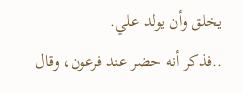يخلق وأن يولد علي.
..فذكر أنه حضر عند فرعون، وقال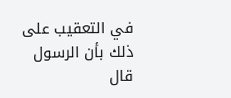في التعقيب على ذلك بأن الرسول قال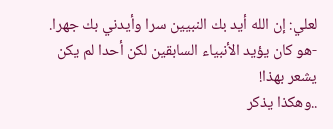لعلي: إن الله أيد بك النبيين سرا وأيدني بك جهرا.
-هو كان يؤيد الأنبياء السابقين لكن أحدا لم يكن يشعر بهذا!
..وهكذا يذكر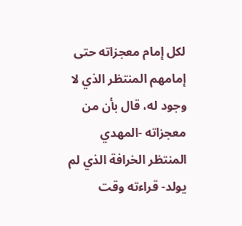لكل إمام معجزاته حتى إمامهم المنتظر الذي لا وجود له، قال بأن من معجزاته -المهدي المنتظر الخرافة الذي لم يولد- قراءته وقت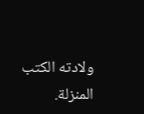ولادته الكتب المنزلة.